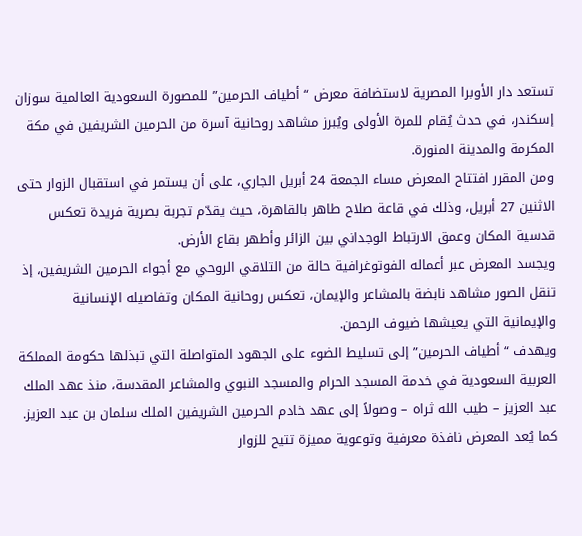تستعد دار الأوبرا المصرية لاستضافة معرض “أطياف الحرمين” للمصورة السعودية العالمية سوزان إسكندر، في حدث يُقام للمرة الأولى ويُبرز مشاهد روحانية آسرة من الحرمين الشريفين في مكة المكرمة والمدينة المنورة.
ومن المقرر افتتاح المعرض مساء الجمعة 24 أبريل الجاري، على أن يستمر في استقبال الزوار حتى الاثنين 27 أبريل، وذلك في قاعة صلاح طاهر بالقاهرة، حيث يقدّم تجربة بصرية فريدة تعكس قدسية المكان وعمق الارتباط الوجداني بين الزائر وأطهر بقاع الأرض.
ويجسد المعرض عبر أعماله الفوتوغرافية حالة من التلاقي الروحي مع أجواء الحرمين الشريفين، إذ تنقل الصور مشاهد نابضة بالمشاعر والإيمان، تعكس روحانية المكان وتفاصيله الإنسانية والإيمانية التي يعيشها ضيوف الرحمن.
ويهدف “أطياف الحرمين” إلى تسليط الضوء على الجهود المتواصلة التي تبذلها حكومة المملكة العربية السعودية في خدمة المسجد الحرام والمسجد النبوي والمشاعر المقدسة، منذ عهد الملك عبد العزيز – طيب الله ثراه – وصولاً إلى عهد خادم الحرمين الشريفين الملك سلمان بن عبد العزيز.
كما يُعد المعرض نافذة معرفية وتوعوية مميزة تتيح للزوار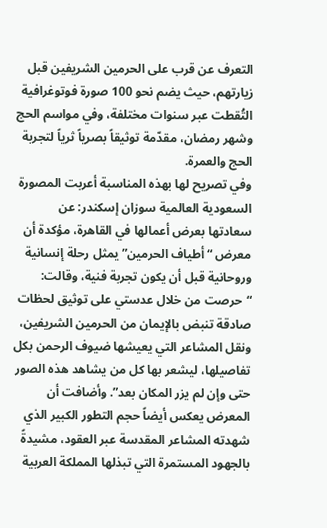التعرف عن قرب على الحرمين الشريفين قبل زيارتهم، حيث يضم نحو 100 صورة فوتوغرافية التُقطت عبر سنوات مختلفة، وفي مواسم الحج وشهر رمضان، مقدّمة توثيقاً بصرياً ثرياً لتجربة الحج والعمرة.
وفي تصريح لها بهذه المناسبة أعربت المصورة السعودية العالمية سوزان إسكندر: عن سعادتها بعرض أعمالها في القاهرة، مؤكدة أن معرض “أطياف الحرمين” يمثل رحلة إنسانية وروحانية قبل أن يكون تجربة فنية، وقالت: “حرصت من خلال عدستي على توثيق لحظات صادقة تنبض بالإيمان من الحرمين الشريفين، ونقل المشاعر التي يعيشها ضيوف الرحمن بكل تفاصيلها، ليشعر بها كل من يشاهد هذه الصور حتى وإن لم يزر المكان بعد”. وأضافت أن المعرض يعكس أيضاً حجم التطور الكبير الذي شهدته المشاعر المقدسة عبر العقود، مشيدةً بالجهود المستمرة التي تبذلها المملكة العربية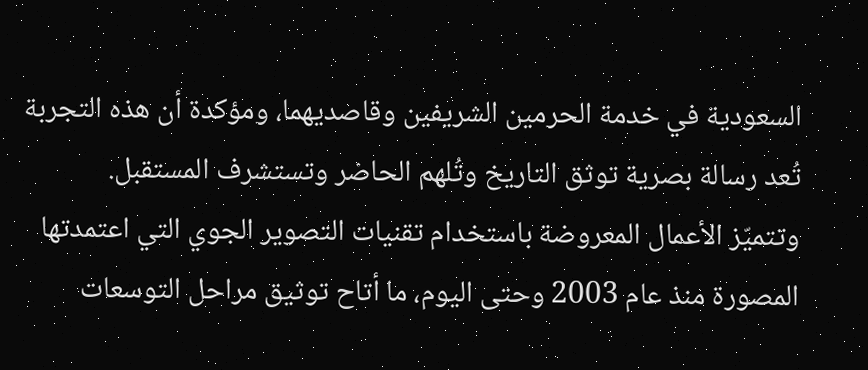السعودية في خدمة الحرمين الشريفين وقاصديهما، ومؤكدة أن هذه التجربة تُعد رسالة بصرية توثق التاريخ وتُلهم الحاضر وتستشرف المستقبل.
وتتميّز الأعمال المعروضة باستخدام تقنيات التصوير الجوي التي اعتمدتها المصورة منذ عام 2003 وحتى اليوم، ما أتاح توثيق مراحل التوسعات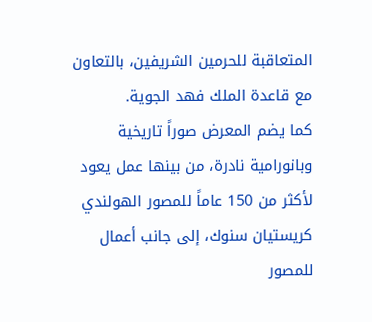المتعاقبة للحرمين الشريفين، بالتعاون مع قاعدة الملك فهد الجوية.
كما يضم المعرض صوراً تاريخية وبانورامية نادرة، من بينها عمل يعود لأكثر من 150 عاماً للمصور الهولندي كريستيان سنوك، إلى جانب أعمال للمصور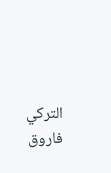التركي فاروق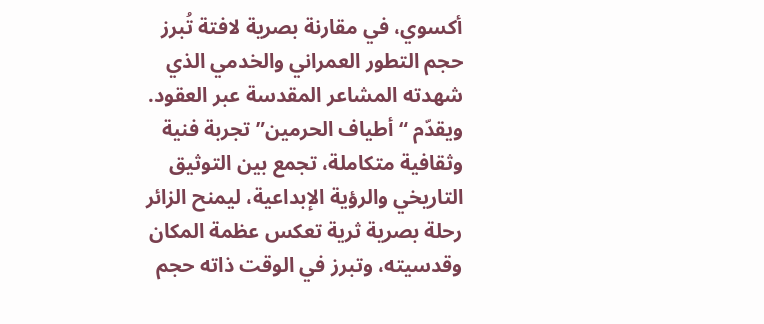أكسوي، في مقارنة بصرية لافتة تُبرز حجم التطور العمراني والخدمي الذي شهدته المشاعر المقدسة عبر العقود.
ويقدّم “أطياف الحرمين” تجربة فنية وثقافية متكاملة، تجمع بين التوثيق التاريخي والرؤية الإبداعية، ليمنح الزائر رحلة بصرية ثرية تعكس عظمة المكان وقدسيته، وتبرز في الوقت ذاته حجم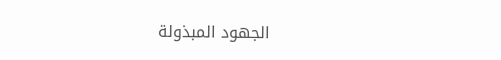الجهود المبذولة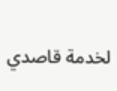لخدمة قاصدي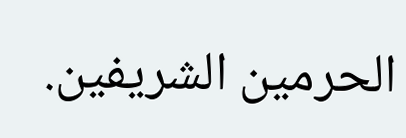الحرمين الشريفين.